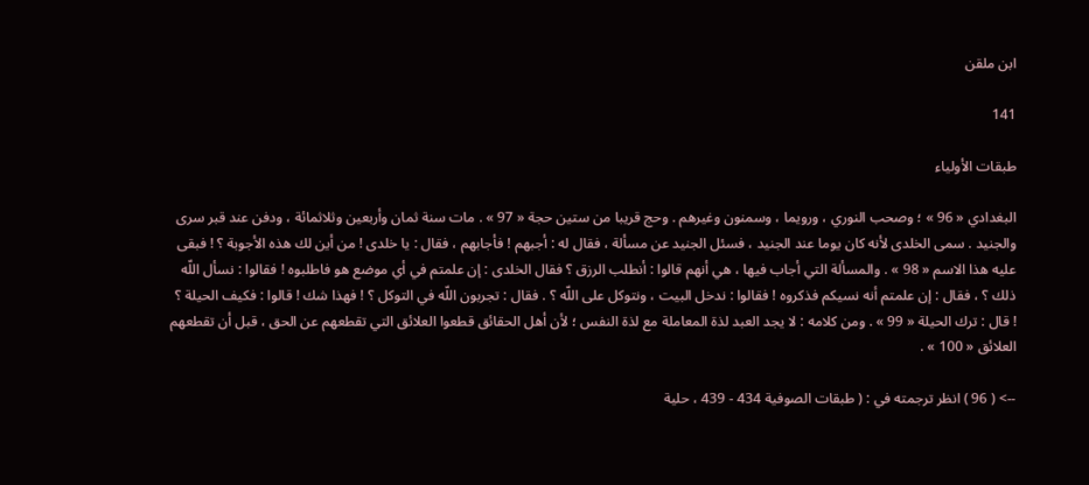ابن ملقن

141

طبقات الأولياء

البغدادي « 96 » ؛ وصحب النوري ، ورويما ، وسمنون وغيرهم . وحج قريبا من ستين حجة « 97 » . مات سنة ثمان وأربعين وثلاثمائة ، ودفن عند قبر سرى والجنيد . سمى الخلدى لأنه كان يوما عند الجنيد ، فسئل الجنيد عن مسألة ، فقال له : أجبهم ! فأجابهم ، فقال : يا خلدى ! من أين لك هذه الأجوبة ؟ ! فبقى عليه هذا الاسم « 98 » . والمسألة التي أجاب فيها ، هي أنهم قالوا : أنطلب الرزق ؟ فقال الخلدى : إن علمتم في أي موضع هو فاطلبوه ! فقالوا : نسأل اللّه ذلك ؟ ، فقال : إن علمتم أنه نسيكم فذكروه ! فقالوا : ندخل البيت ، ونتوكل على اللّه ؟ . فقال : تجربون اللّه في التوكل ؟ ! فهذا شك ! قالوا : فكيف الحيلة ؟ ! قال : ترك الحيلة « 99 » . ومن كلامه : لا يجد العبد لذة المعاملة مع لذة النفس ؛ لأن أهل الحقائق قطعوا العلائق التي تقطعهم عن الحق ، قبل أن تقطعهم العلائق « 100 » .

--> ( 96 ) انظر ترجمته في : ( طبقات الصوفية 434 - 439 ، حلية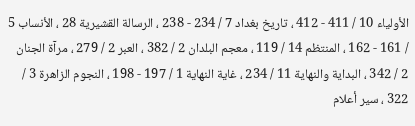الأولياء 10 / 411 - 412 ، تاريخ بغداد 7 / 234 - 238 ، الرسالة القشيرية 28 ، الأنساب 5 / 161 - 162 ، المنتظم 14 / 119 ، معجم البلدان 2 / 382 ، العبر 2 / 279 ، مرآة الجنان 2 / 342 ، البداية والنهاية 11 / 234 ، غاية النهاية 1 / 197 - 198 ، النجوم الزاهرة 3 / 322 ، سير أعلام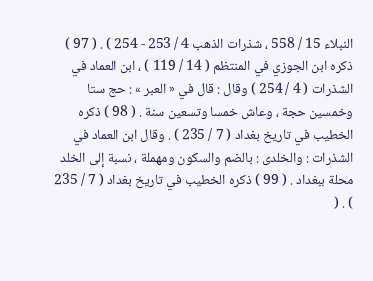النبلاء 15 / 558 ، شذرات الذهب 4 / 253 - 254 ) . ( 97 ) ذكره ابن الجوزي في المنتظم ( 14 / 119 ) ، ابن العماد في الشذرات ( 4 / 254 ) وقال : قال في « العبر » : حج ستا وخمسين حجة ، وعاش خمسا وتسعين سنة . ( 98 ) ذكره الخطيب في تاريخ بغداد ( 7 / 235 ) . وقال ابن العماد في الشذرات : والخلدى : بالضم والسكون ومهملة ، نسبة إلى الخلد محلة ببغداد . ( 99 ) ذكره الخطيب في تاريخ بغداد ( 7 / 235 ) . (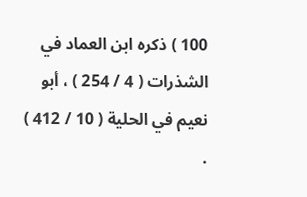100 ) ذكره ابن العماد في الشذرات ( 4 / 254 ) ، أبو نعيم في الحلية ( 10 / 412 ) .